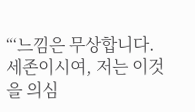“‘느낌은 무상합니다. 세존이시여, 저는 이것을 의심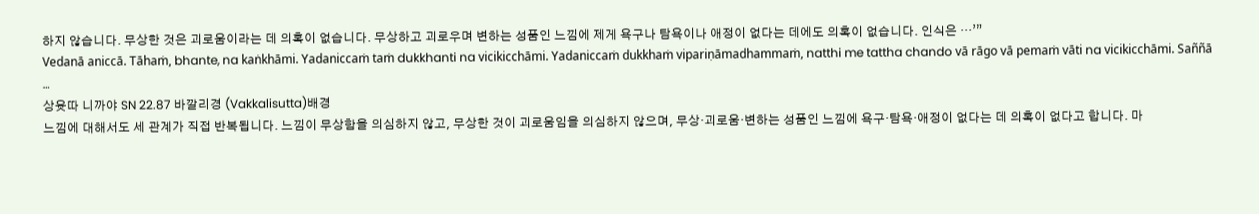하지 않습니다. 무상한 것은 괴로움이라는 데 의혹이 없습니다. 무상하고 괴로우며 변하는 성품인 느낌에 제게 욕구나 탐욕이나 애정이 없다는 데에도 의혹이 없습니다. 인식은 …’”
Vedanā aniccā. Tāhaṁ, bhante, na kaṅkhāmi. Yadaniccaṁ taṁ dukkhanti na vicikicchāmi. Yadaniccaṁ dukkhaṁ vipariṇāmadhammaṁ, natthi me tattha chando vā rāgo vā pemaṁ vāti na vicikicchāmi. Saññā …
상윳따 니까야 SN 22.87 바깔리경 (Vakkalisutta)배경
느낌에 대해서도 세 관계가 직접 반복됩니다. 느낌이 무상함을 의심하지 않고, 무상한 것이 괴로움임을 의심하지 않으며, 무상·괴로움·변하는 성품인 느낌에 욕구·탐욕·애정이 없다는 데 의혹이 없다고 합니다. 마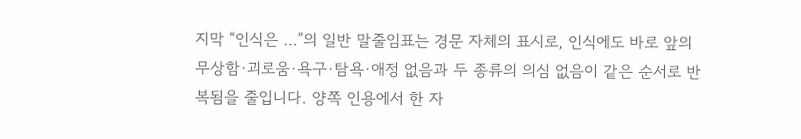지막 “인식은 …”의 일반 말줄임표는 경문 자체의 표시로, 인식에도 바로 앞의 무상함·괴로움·욕구·탐욕·애정 없음과 두 종류의 의심 없음이 같은 순서로 반복됨을 줄입니다. 양쪽 인용에서 한 자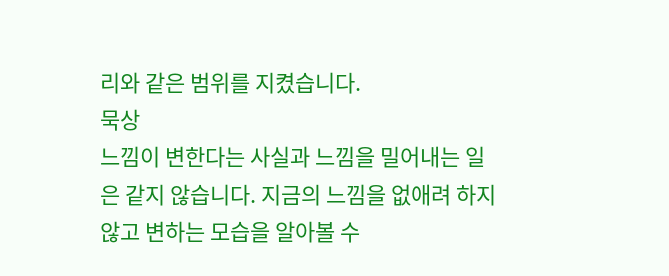리와 같은 범위를 지켰습니다.
묵상
느낌이 변한다는 사실과 느낌을 밀어내는 일은 같지 않습니다. 지금의 느낌을 없애려 하지 않고 변하는 모습을 알아볼 수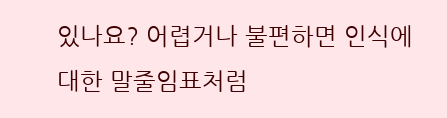있나요? 어렵거나 불편하면 인식에 대한 말줄임표처럼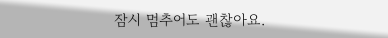잠시 멈추어도 괜찮아요.